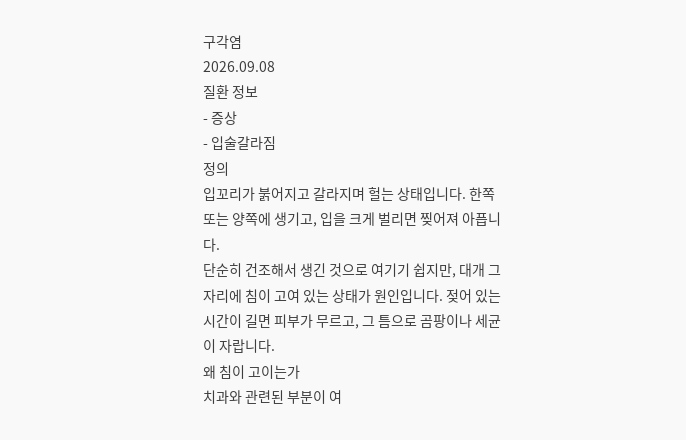구각염
2026.09.08
질환 정보
- 증상
- 입술갈라짐
정의
입꼬리가 붉어지고 갈라지며 헐는 상태입니다. 한쪽 또는 양쪽에 생기고, 입을 크게 벌리면 찢어져 아픕니다.
단순히 건조해서 생긴 것으로 여기기 쉽지만, 대개 그 자리에 침이 고여 있는 상태가 원인입니다. 젖어 있는 시간이 길면 피부가 무르고, 그 틈으로 곰팡이나 세균이 자랍니다.
왜 침이 고이는가
치과와 관련된 부분이 여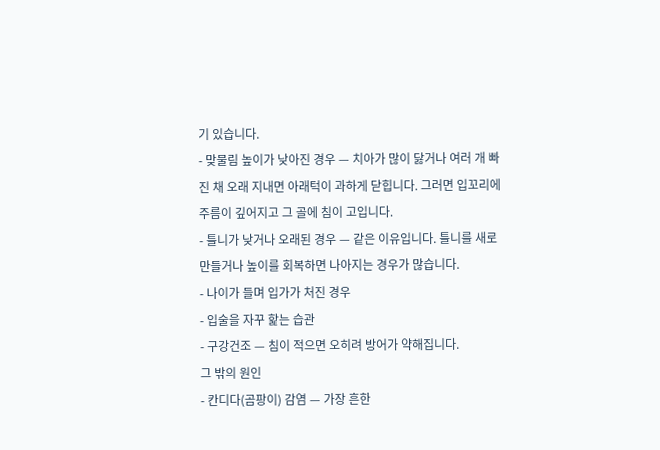기 있습니다.
- 맞물림 높이가 낮아진 경우 — 치아가 많이 닳거나 여러 개 빠진 채 오래 지내면 아래턱이 과하게 닫힙니다. 그러면 입꼬리에 주름이 깊어지고 그 골에 침이 고입니다.
- 틀니가 낮거나 오래된 경우 — 같은 이유입니다. 틀니를 새로 만들거나 높이를 회복하면 나아지는 경우가 많습니다.
- 나이가 들며 입가가 처진 경우
- 입술을 자꾸 핥는 습관
- 구강건조 — 침이 적으면 오히려 방어가 약해집니다.
그 밖의 원인
- 칸디다(곰팡이) 감염 — 가장 흔한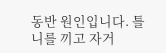동반 원인입니다. 틀니를 끼고 자거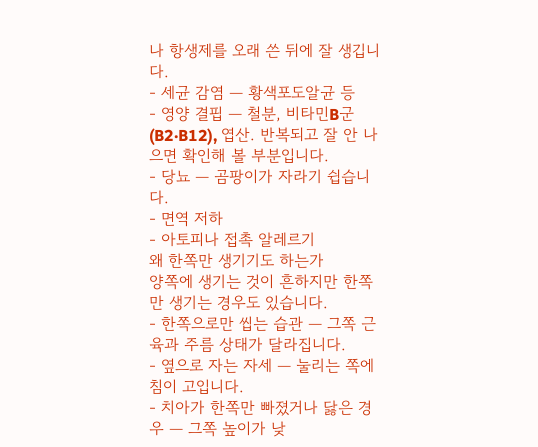나 항생제를 오래 쓴 뒤에 잘 생깁니다.
- 세균 감염 — 황색포도알균 등
- 영양 결핍 — 철분, 비타민B군(B2·B12), 엽산. 반복되고 잘 안 나으면 확인해 볼 부분입니다.
- 당뇨 — 곰팡이가 자라기 쉽습니다.
- 면역 저하
- 아토피나 접촉 알레르기
왜 한쪽만 생기기도 하는가
양쪽에 생기는 것이 흔하지만 한쪽만 생기는 경우도 있습니다.
- 한쪽으로만 씹는 습관 — 그쪽 근육과 주름 상태가 달라집니다.
- 옆으로 자는 자세 — 눌리는 쪽에 침이 고입니다.
- 치아가 한쪽만 빠졌거나 닳은 경우 — 그쪽 높이가 낮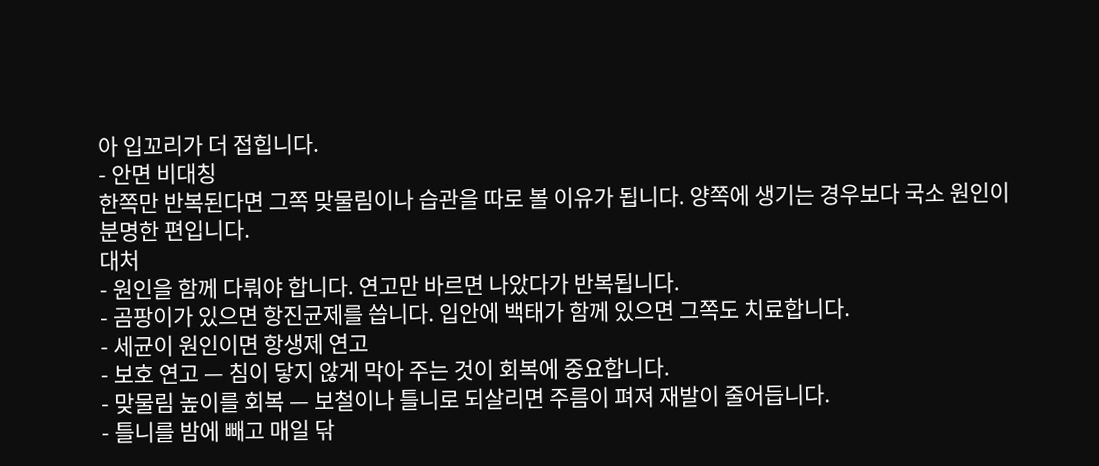아 입꼬리가 더 접힙니다.
- 안면 비대칭
한쪽만 반복된다면 그쪽 맞물림이나 습관을 따로 볼 이유가 됩니다. 양쪽에 생기는 경우보다 국소 원인이 분명한 편입니다.
대처
- 원인을 함께 다뤄야 합니다. 연고만 바르면 나았다가 반복됩니다.
- 곰팡이가 있으면 항진균제를 씁니다. 입안에 백태가 함께 있으면 그쪽도 치료합니다.
- 세균이 원인이면 항생제 연고
- 보호 연고 — 침이 닿지 않게 막아 주는 것이 회복에 중요합니다.
- 맞물림 높이를 회복 — 보철이나 틀니로 되살리면 주름이 펴져 재발이 줄어듭니다.
- 틀니를 밤에 빼고 매일 닦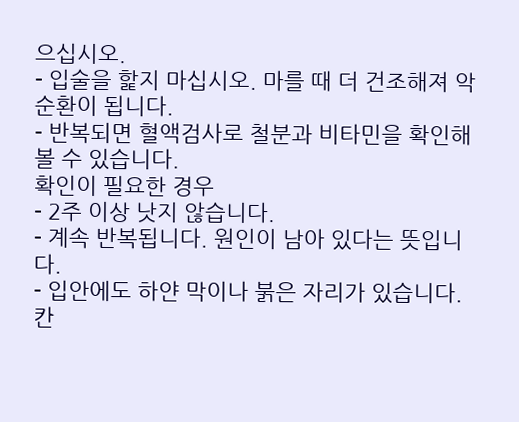으십시오.
- 입술을 핥지 마십시오. 마를 때 더 건조해져 악순환이 됩니다.
- 반복되면 혈액검사로 철분과 비타민을 확인해 볼 수 있습니다.
확인이 필요한 경우
- 2주 이상 낫지 않습니다.
- 계속 반복됩니다. 원인이 남아 있다는 뜻입니다.
- 입안에도 하얀 막이나 붉은 자리가 있습니다. 칸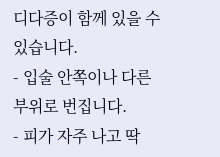디다증이 함께 있을 수 있습니다.
- 입술 안쪽이나 다른 부위로 번집니다.
- 피가 자주 나고 딱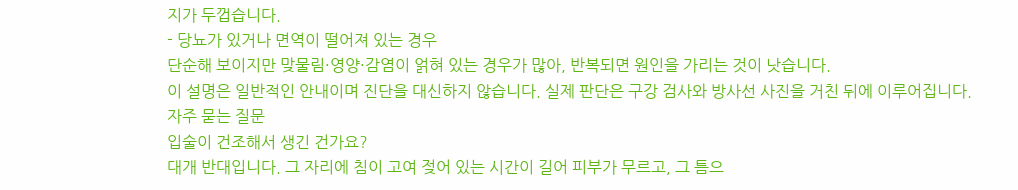지가 두껍습니다.
- 당뇨가 있거나 면역이 떨어져 있는 경우
단순해 보이지만 맞물림·영양·감염이 얽혀 있는 경우가 많아, 반복되면 원인을 가리는 것이 낫습니다.
이 설명은 일반적인 안내이며 진단을 대신하지 않습니다. 실제 판단은 구강 검사와 방사선 사진을 거친 뒤에 이루어집니다.
자주 묻는 질문
입술이 건조해서 생긴 건가요?
대개 반대입니다. 그 자리에 침이 고여 젖어 있는 시간이 길어 피부가 무르고, 그 틈으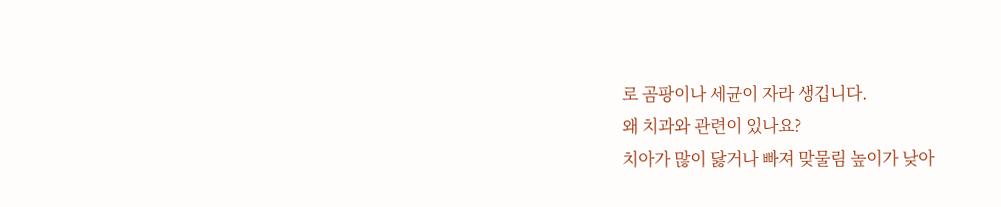로 곰팡이나 세균이 자라 생깁니다.
왜 치과와 관련이 있나요?
치아가 많이 닳거나 빠져 맞물림 높이가 낮아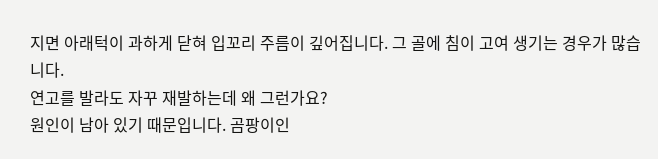지면 아래턱이 과하게 닫혀 입꼬리 주름이 깊어집니다. 그 골에 침이 고여 생기는 경우가 많습니다.
연고를 발라도 자꾸 재발하는데 왜 그런가요?
원인이 남아 있기 때문입니다. 곰팡이인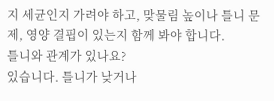지 세균인지 가려야 하고, 맞물림 높이나 틀니 문제, 영양 결핍이 있는지 함께 봐야 합니다.
틀니와 관계가 있나요?
있습니다. 틀니가 낮거나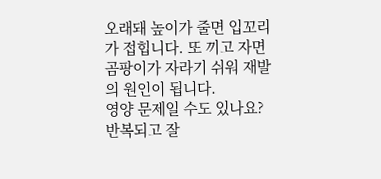오래돼 높이가 줄면 입꼬리가 접힙니다. 또 끼고 자면 곰팡이가 자라기 쉬워 재발의 원인이 됩니다.
영양 문제일 수도 있나요?
반복되고 잘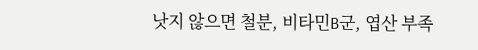낫지 않으면 철분, 비타민B군, 엽산 부족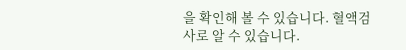을 확인해 볼 수 있습니다. 혈액검사로 알 수 있습니다.